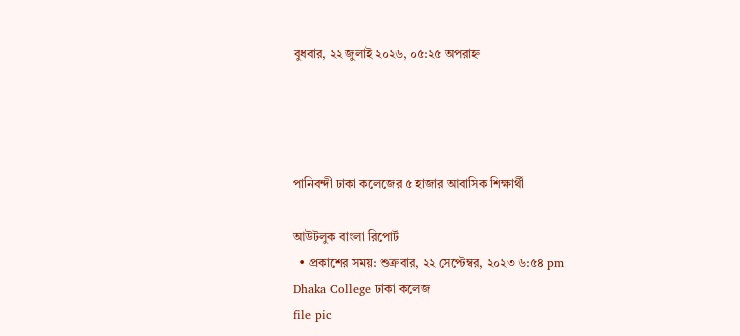বুধবার, ২২ জুলাই ২০২৬, ০৫:২৫ অপরাহ্ন




পানিবন্দী ঢাকা কলেজের ৫ হাজার আবাসিক শিক্ষার্থী

আউটলুক বাংলা রিপোর্ট
  • প্রকাশের সময়: শুক্রবার, ২২ সেপ্টেম্বর, ২০২৩ ৬:৫৪ pm
Dhaka College ঢাকা কলেজ
file pic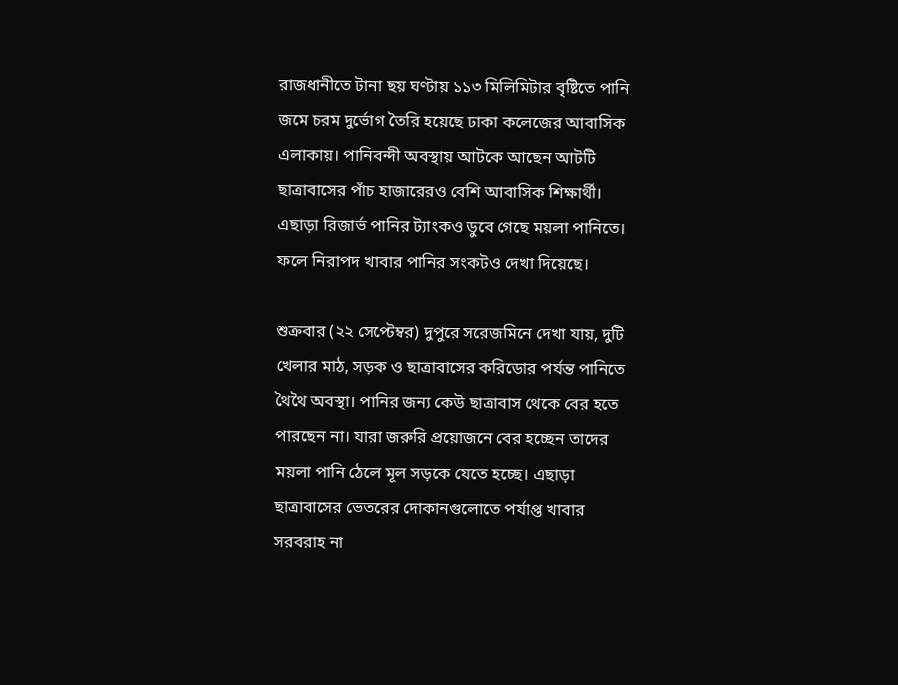রাজধানীতে টানা ছয় ঘণ্টায় ১১৩ মিলিমিটার বৃষ্টিতে পানি জমে চরম দুর্ভোগ তৈরি হয়েছে ঢাকা কলেজের আবাসিক এলাকায়। পানিবন্দী অবস্থায় আটকে আছেন আটটি ছাত্রাবাসের পাঁচ হাজারেরও বেশি আবাসিক শিক্ষার্থী। এছাড়া রিজার্ভ পানির ট্যাংকও ডুবে গেছে ময়লা পানিতে। ফলে নিরাপদ খাবার পানির সংকটও দেখা দিয়েছে।

শুক্রবার (২২ সেপ্টেম্বর) দুপুরে সরেজমিনে দেখা যায়, দুটি খেলার মাঠ, সড়ক ও ছাত্রাবাসের করিডোর পর্যন্ত পানিতে থৈথৈ অবস্থা। পানির জন্য কেউ ছাত্রাবাস থেকে বের হতে পারছেন না। যারা জরুরি প্রয়োজনে বের হচ্ছেন তাদের ময়লা পানি ঠেলে মূল সড়কে যেতে হচ্ছে। এছাড়া ছাত্রাবাসের ভেতরের দোকানগুলোতে পর্যাপ্ত খাবার সরবরাহ না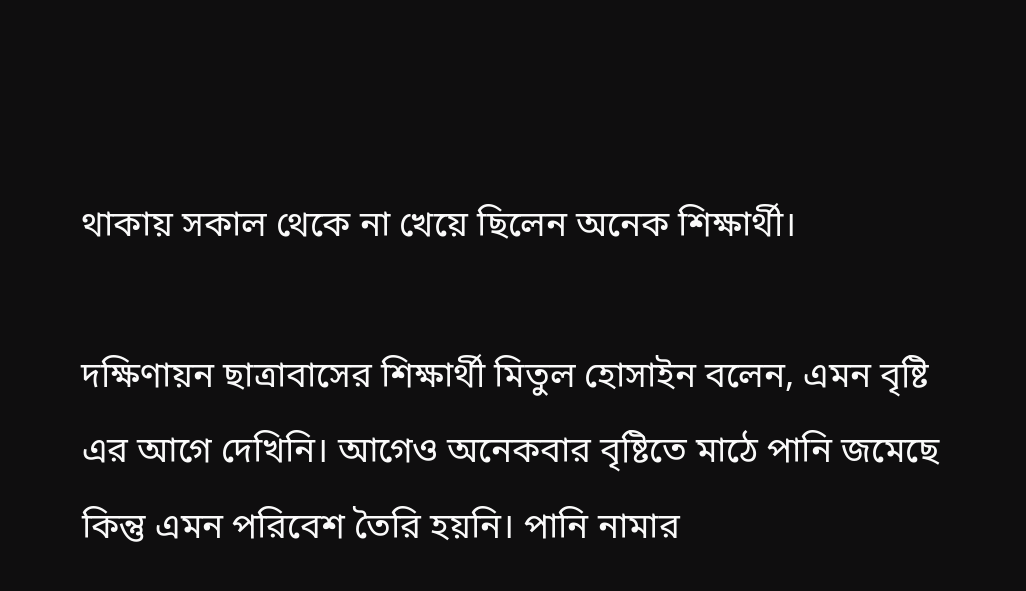থাকায় সকাল থেকে না খেয়ে ছিলেন অনেক শিক্ষার্থী।

দক্ষিণায়ন ছাত্রাবাসের শিক্ষার্থী মিতুল হোসাইন বলেন, এমন বৃষ্টি এর আগে দেখিনি। আগেও অনেকবার বৃষ্টিতে মাঠে পানি জমেছে কিন্তু এমন পরিবেশ তৈরি হয়নি। পানি নামার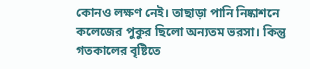কোনও লক্ষণ নেই। তাছাড়া পানি নিষ্কাশনে কলেজের পুকুর ছিলো অন্যতম ভরসা। কিন্তু গতকালের বৃষ্টিতে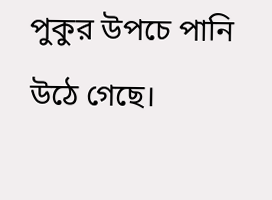পুকুর উপচে পানি উঠে গেছে।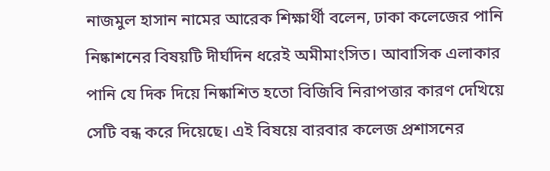নাজমুল হাসান নামের আরেক শিক্ষার্থী বলেন, ঢাকা কলেজের পানি নিষ্কাশনের বিষয়টি দীর্ঘদিন ধরেই অমীমাংসিত। আবাসিক এলাকার পানি যে দিক দিয়ে নিষ্কাশিত হতো বিজিবি নিরাপত্তার কারণ দেখিয়ে সেটি বন্ধ করে দিয়েছে। এই বিষয়ে বারবার কলেজ প্রশাসনের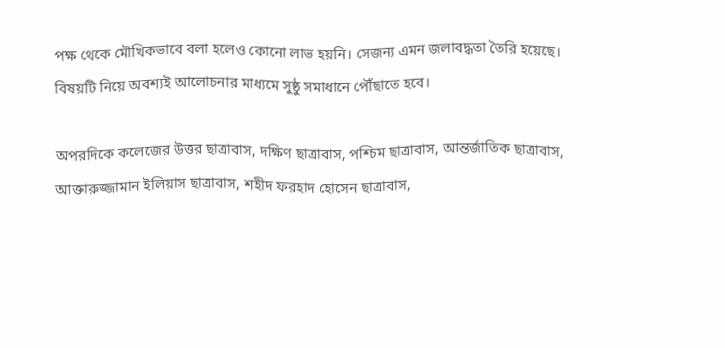পক্ষ থেকে মৌখিকভাবে বলা হলেও কোনো লাভ হয়নি। সেজন্য এমন জলাবদ্ধতা তৈরি হয়েছে। বিষয়টি নিয়ে অবশ্যই আলোচনার মাধ্যমে সুষ্ঠু সমাধানে পৌঁছাতে হবে।

অপরদিকে কলেজের উত্তর ছাত্রাবাস, দক্ষিণ ছাত্রাবাস, পশ্চিম ছাত্রাবাস, আন্তর্জাতিক ছাত্রাবাস, আক্তারুজ্জামান ইলিয়াস ছাত্রাবাস, শহীদ ফরহাদ হোসেন ছাত্রাবাস,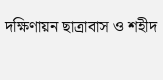দক্ষিণায়ন ছাত্রাবাস ও শহীদ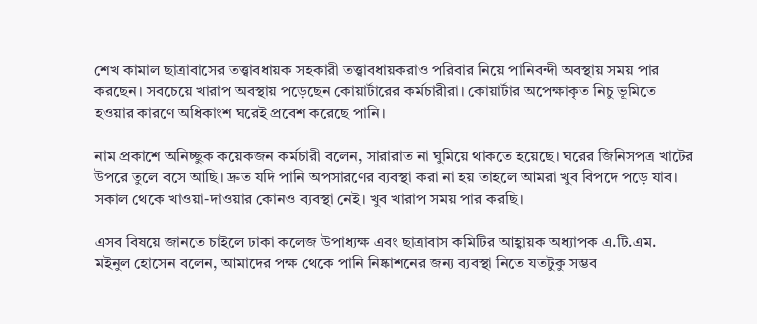শেখ কামাল ছাত্রাবাসের তত্ত্বাবধায়ক সহকারী তত্ত্বাবধায়করাও পরিবার নিয়ে পানিবন্দী অবস্থায় সময় পার করছেন। সবচেয়ে খারাপ অবস্থায় পড়েছেন কোয়ার্টারের কর্মচারীরা। কোয়ার্টার অপেক্ষাকৃত নিচু ভূমিতে হওয়ার কারণে অধিকাংশ ঘরেই প্রবেশ করেছে পানি।

নাম প্রকাশে অনিচ্ছুক কয়েকজন কর্মচারী বলেন, সারারাত না ঘুমিয়ে থাকতে হয়েছে। ঘরের জিনিসপত্র খাটের উপরে তুলে বসে আছি। দ্রুত যদি পানি অপসারণের ব্যবস্থা করা না হয় তাহলে আমরা খুব বিপদে পড়ে যাব। সকাল থেকে খাওয়া-দাওয়ার কোনও ব্যবস্থা নেই। খুব খারাপ সময় পার করছি।

এসব বিষয়ে জানতে চাইলে ঢাকা কলেজ উপাধ্যক্ষ এবং ছাত্রাবাস কমিটির আহ্বায়ক অধ্যাপক এ.টি.এম. মইনুল হোসেন বলেন, আমাদের পক্ষ থেকে পানি নিষ্কাশনের জন্য ব্যবস্থা নিতে যতটুকু সম্ভব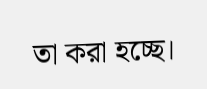তা করা হচ্ছে।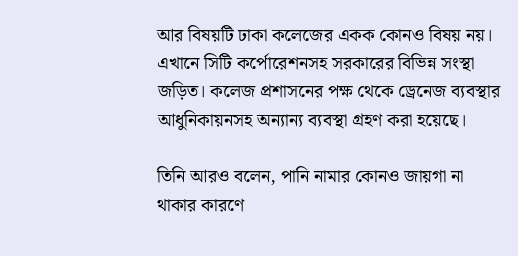আর বিষয়টি ঢাকা কলেজের একক কোনও বিষয় নয়। এখানে সিটি কর্পোরেশনসহ সরকারের বিভিন্ন সংস্থা জড়িত। কলেজ প্রশাসনের পক্ষ থেকে ড্রেনেজ ব্যবস্থার আধুনিকায়নসহ অন্যান্য ব্যবস্থা গ্রহণ করা হয়েছে।

তিনি আরও বলেন, পানি নামার কোনও জায়গা না থাকার কারণে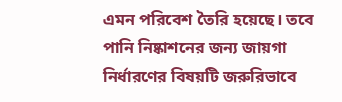এমন পরিবেশ তৈরি হয়েছে। তবে পানি নিষ্কাশনের জন্য জায়গা নির্ধারণের বিষয়টি জরুরিভাবে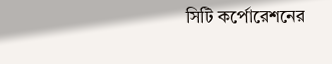সিটি কর্পোরেশনের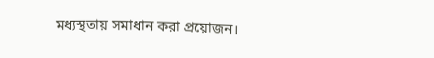মধ্যস্থতায় সমাধান করা প্রয়োজন।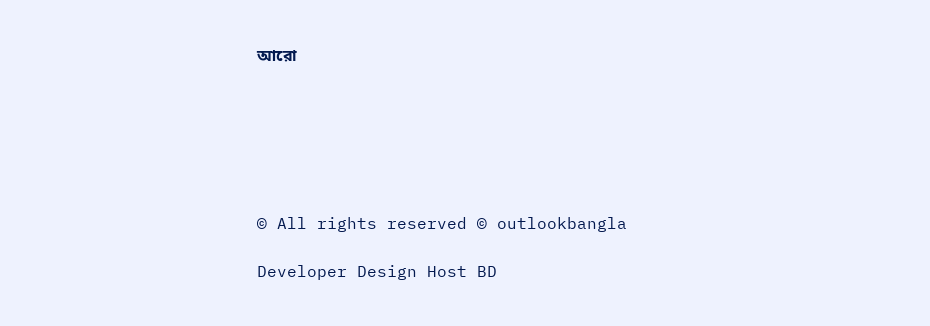আরো






© All rights reserved © outlookbangla

Developer Design Host BD